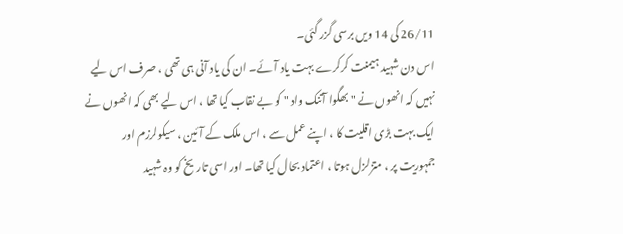26/11 کی 14 ویں برسی گزر گئی۔
اس دن شہید ہیمنت کرکرے بہت یاد آئے۔ ان کی یاد آنی ہی تھی ، صرف اس لیے نہیں کہ انھوں نے " بھگوا آتنک واد " کو بے نقاب کیا تھا ، اس لیے بھی کہ انھوں نے ایک بہت بڑی اقلیت کا ، اپنے عمل سے ، اس ملک کے آئین ، سیکولرزم اور جمہوریت پر ، متزلزل ہوتا ، اعتماد بحال کیا تھا۔ اور اسی تاریخ کو وہ شہید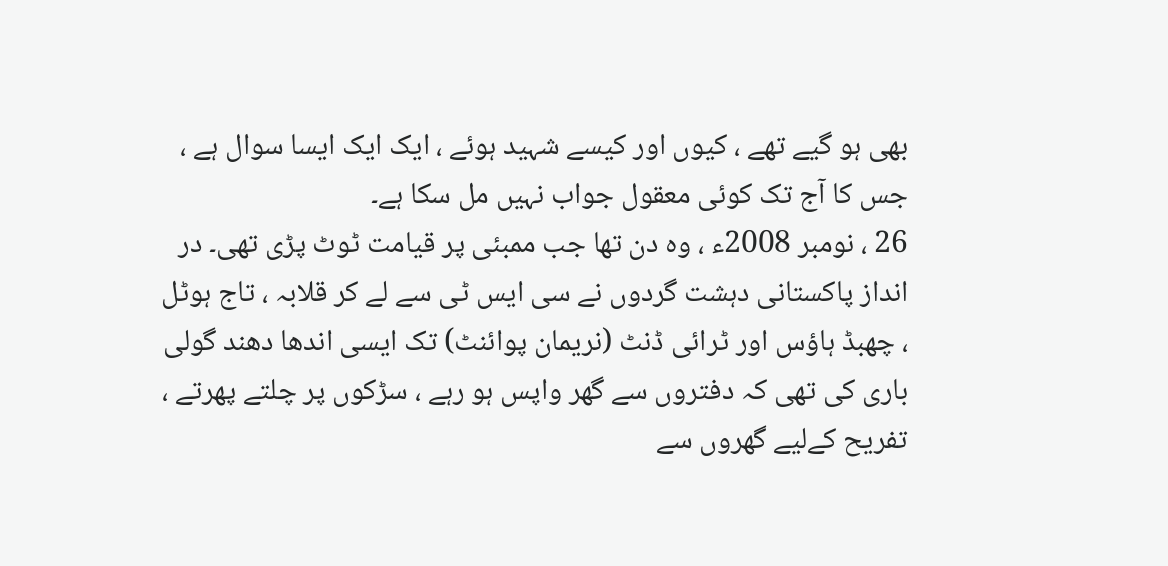بھی ہو گیے تھے ، کیوں اور کیسے شہید ہوئے ، ایک ایک ایسا سوال ہے ، جس کا آج تک کوئی معقول جواب نہیں مل سکا ہے۔
26 ، نومبر 2008ء ، وہ دن تھا جب ممبئی پر قیامت ٹوٹ پڑی تھی۔ در انداز پاکستانی دہشت گردوں نے سی ایس ٹی سے لے کر قلابہ ، تاج ہوٹل ، چھبڈ ہاؤس اور ٹرائی ڈنٹ (نریمان پوائنٹ) تک ایسی اندھا دھند گولی باری کی تھی کہ دفتروں سے گھر واپس ہو رہے ، سڑکوں پر چلتے پھرتے ، تفریح کےلیے گھروں سے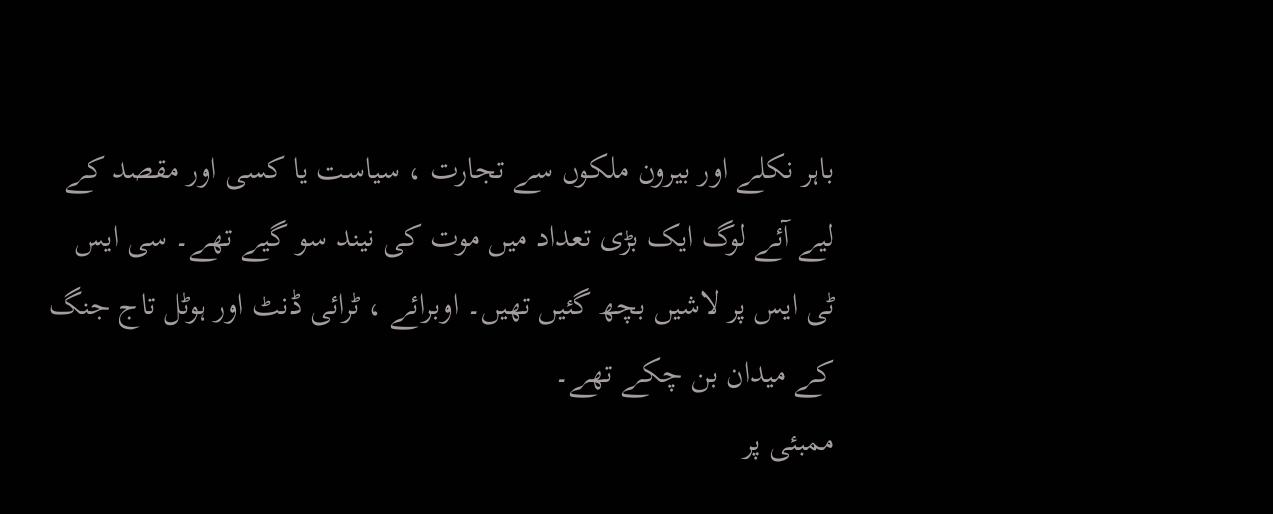باہر نکلے اور بیرون ملکوں سے تجارت ، سیاست یا کسی اور مقصد کے لیے آئے لوگ ایک بڑی تعداد میں موت کی نیند سو گیے تھے۔ سی ایس ٹی ایس پر لاشیں بچھ گئیں تھیں۔ اوبرائے ، ٹرائی ڈنٹ اور ہوٹل تاج جنگ کے میدان بن چکے تھے۔
ممبئی پر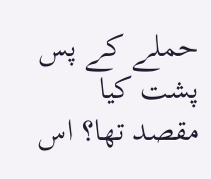حملے کے پس پشت کیا مقصد تھا؟ اس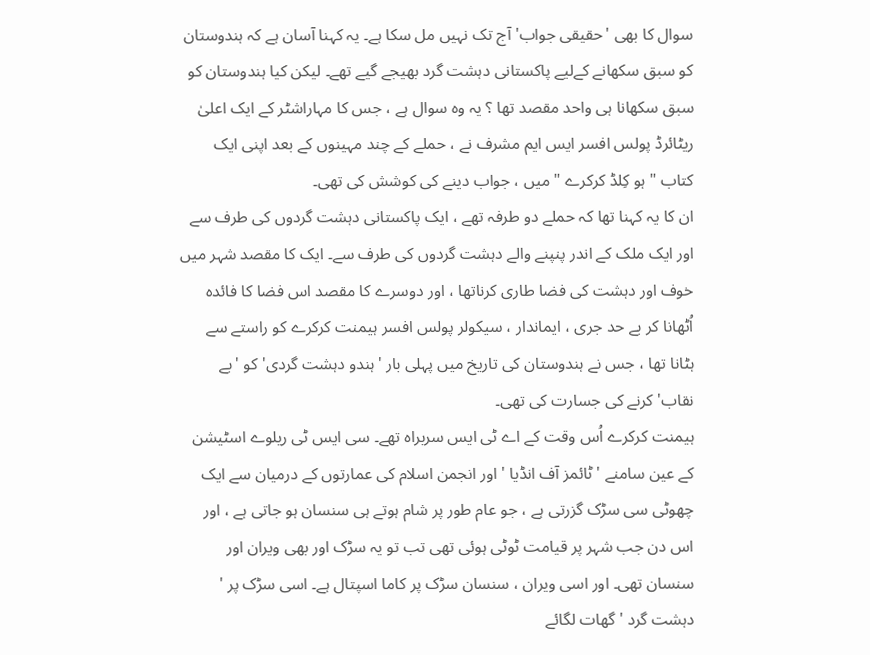سوال کا بھی 'حقیقی جواب' آج تک نہیں مل سکا ہے۔ یہ کہنا آسان ہے کہ ہندوستان کو سبق سکھانے کےلیے پاکستانی دہشت گرد بھیجے گیے تھے۔ لیکن کیا ہندوستان کو سبق سکھانا ہی واحد مقصد تھا ؟ یہ وہ سوال ہے ، جس کا مہاراشٹر کے ایک اعلیٰ ریٹائرڈ پولس افسر ایس ایم مشرف نے ، حملے کے چند مہینوں کے بعد اپنی ایک کتاب " ہو کِلڈ کرکرے " میں ، جواب دینے کی کوشش کی تھی۔
ان کا یہ کہنا تھا کہ حملے دو طرفہ تھے ، ایک پاکستانی دہشت گردوں کی طرف سے اور ایک ملک کے اندر پنپنے والے دہشت گردوں کی طرف سے۔ ایک کا مقصد شہر میں خوف اور دہشت کی فضا طاری کرناتھا ، اور دوسرے کا مقصد اس فضا کا فائدہ اُٹھانا کر بے حد جری ، ایماندار ، سیکولر پولس افسر ہیمنت کرکرے کو راستے سے ہٹانا تھا ، جس نے ہندوستان کی تاریخ میں پہلی بار 'ہندو دہشت گردی' کو 'بے نقاب' کرنے کی جسارت کی تھی۔
ہیمنت کرکرے اُس وقت کے اے ٹی ایس سربراہ تھے۔ سی ایس ٹی ریلوے اسٹیشن کے عین سامنے ' ٹائمز آف انڈیا ' اور انجمن اسلام کی عمارتوں کے درمیان سے ایک چھوٹی سی سڑک گزرتی ہے ، جو عام طور پر شام ہوتے ہی سنسان ہو جاتی ہے ، اور اس دن جب شہر پر قیامت ٹوٹی ہوئی تھی تب تو یہ سڑک اور بھی ویران اور سنسان تھی۔ اور اسی ویران ، سنسان سڑک پر کاما اسپتال ہے۔ اسی سڑک پر ' دہشت گرد ' گھات لگائے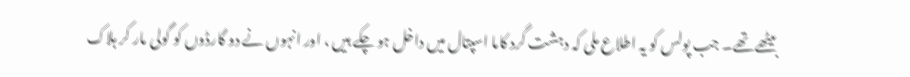بیٹھے تھے۔ جب پولس کو یہ اطلاع ملی کہ دہشت گرد کاما اسپتال میں داخل ہو چکے ہیں ، اور انہوں نے دو گارڈوں کو گولی مار کر ہلاک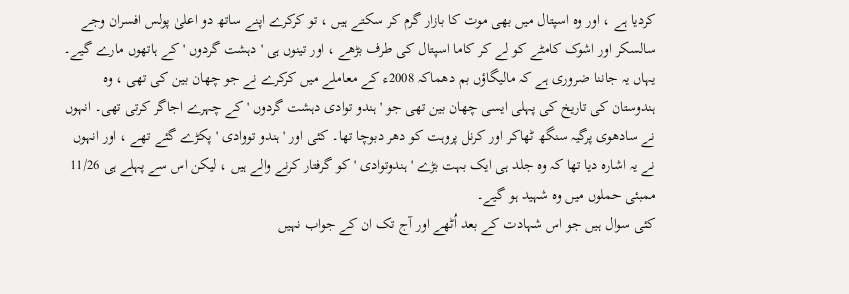کردیا ہے ، اور وہ اسپتال میں بھی موت کا بازار گرم کر سکتے ہیں ، تو کرکرے اپنے ساتھ دو اعلیٰ پولس افسران وجے سالسکر اور اشوک کامٹے کو لے کر کاما اسپتال کی طرف بڑھے ، اور تینوں ہی 'دہشت گردوں ' کے ہاتھوں مارے گیے۔
یہاں یہ جاننا ضروری ہے کہ مالیگاؤں بم دھماکہ 2008ء کے معاملے میں کرکرے نے جو چھان بین کی تھی ، وہ ہندوستان کی تاریخ کی پہلی ایسی چھان بین تھی جو ' ہندو توادی دہشت گردوں ' کے چہرے اجاگر کرتی تھی۔ انہوں نے سادھوی پرگیہ سنگھ ٹھاکر اور کرنل پروہت کو دھر دبوچا تھا۔ کئی اور ' ہندو تووادی ' پکڑے گئے تھے ، اور انہوں نے یہ اشارہ دیا تھا کہ وہ جلد ہی ایک بہت بڑے ' ہندوتوادی ' کو گرفتار کرنے والے ہیں ، لیکن اس سے پہلے ہی 11/26 ممبئی حملوں میں وہ شہید ہو گیے۔
کئی سوال ہیں جو اس شہادت کے بعد اُٹھے اور آج تک ان کے جواب نہیں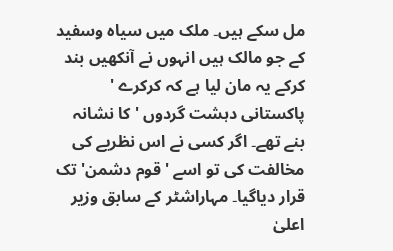مل سکے ہیں۔ ملک میں سیاہ وسفید کے جو مالک ہیں انہوں نے آنکھیں بند کرکے یہ مان لیا ہے کہ کرکرے ' پاکستانی دہشت گردوں ' کا نشانہ بنے تھے۔ اگر کسی نے اس نظریے کی مخالفت کی تو اسے ' قوم دشمن' تک قرار دیاگیا۔ مہاراشٹر کے سابق وزیر اعلیٰ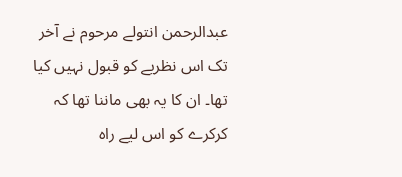عبدالرحمن انتولے مرحوم نے آخر تک اس نظریے کو قبول نہیں کیا تھا۔ ان کا یہ بھی ماننا تھا کہ کرکرے کو اس لیے راہ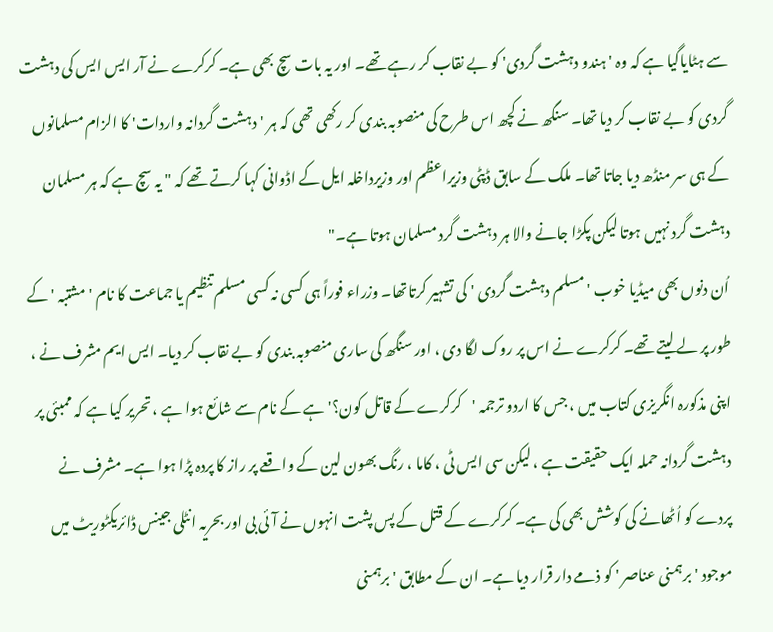سے ہٹایاگیا ہے کہ وہ 'ہندو دہشت گردی' کو بے نقاب کر رہے تھے۔ اور یہ بات سچ بھی ہے۔ کرکرے نے آر ایس ایس کی دہشت گردی کو بے نقاب کر دیا تھا۔ سنگھ نے کچھ اس طرح کی منصوبہ بندی کر رکھی تھی کہ ہر 'دہشت گردانہ واردات' کا الزام مسلمانوں کے ہی سر منڈھ دیا جاتا تھا۔ ملک کے سابق ڈپٹی وزیراعظم اور وزیرداخلہ ایل کے اڈوانی کہا کرتے تھے کہ " یہ سچ ہے کہ ہر مسلمان دہشت گرد نہیں ہوتا لیکن پکڑا جانے والا ہر دہشت گرد مسلمان ہوتا ہے۔"
اُن دنوں بھی میڈیا خوب ' مسلم دہشت گردی ' کی تشہیر کرتاتھا۔ وزراء فوراً ہی کسی نہ کسی مسلم تنظیم یا جماعت کا نام ' مشتبہ ' کے طور پر لے لیتے تھے۔ کرکرے نے اس پر روک لگا دی ، اور سنگھ کی ساری منصوبہ بندی کو بے نقاب کر دیا۔ ایس ایم مشرف نے ، اپنی مذکورہ انگریزی کتاب میں ، جس کا اردو ترجمہ 'کرکرے کے قاتل کون؟' ہے کے نام سے شائع ہوا ہے ، تحریر کیا ہے کہ ممبئی پر دہشت گردانہ حملہ ایک حقیقت ہے ، لیکن سی ایس ٹی ، کاما ، رنگ بھون لین کے واقعے پر راز کا پردہ پڑا ہوا ہے۔ مشرف نے پردے کو اُٹھانے کی کوشش بھی کی ہے۔ کرکرے کے قتل کے پس پشت انہوں نے آئی بی اور بحریہ انٹلی جینس ڈائریکٹوریٹ میں موجود ' برہمنی عناصر ' کو ذمے دار قرار دیا ہے۔ ان کے مطابق ' برہمنی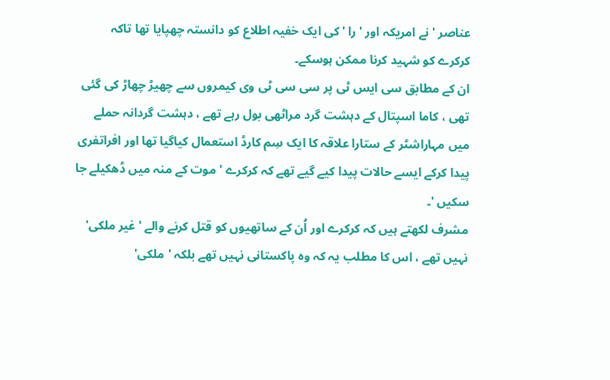عناصر ' نے امریکہ اور ' را ' کی ایک خفیہ اطلاع کو دانستہ چھپایا تھا تاکہ کرکرے کو شہید کرنا ممکن ہوسکے۔
ان کے مطابق سی ایس ٹی پر سی سی ٹی وی کیمروں سے چھیڑ چھاڑ کی گئی تھی ، کاما اسپتال کے دہشت گرد مراٹھی بول رہے تھے ، دہشت گردانہ حملے میں مہاراشٹر کے ستارا علاقہ کا ایک سِم کارڈ استعمال کیاگیا تھا اور افراتفری پیدا کرکے ایسے حالات پیدا کیے گیے تھے کہ کرکرے ' موت کے منہ میں ڈھکیلے جا سکیں '۔
مشرف لکھتے ہیں کہ کرکرے اور اُن کے ساتھیوں کو قتل کرنے والے ' غیر ملکی' نہیں تھے ، اس کا مطلب یہ کہ وہ پاکستانی نہیں تھے بلکہ 'ملکی'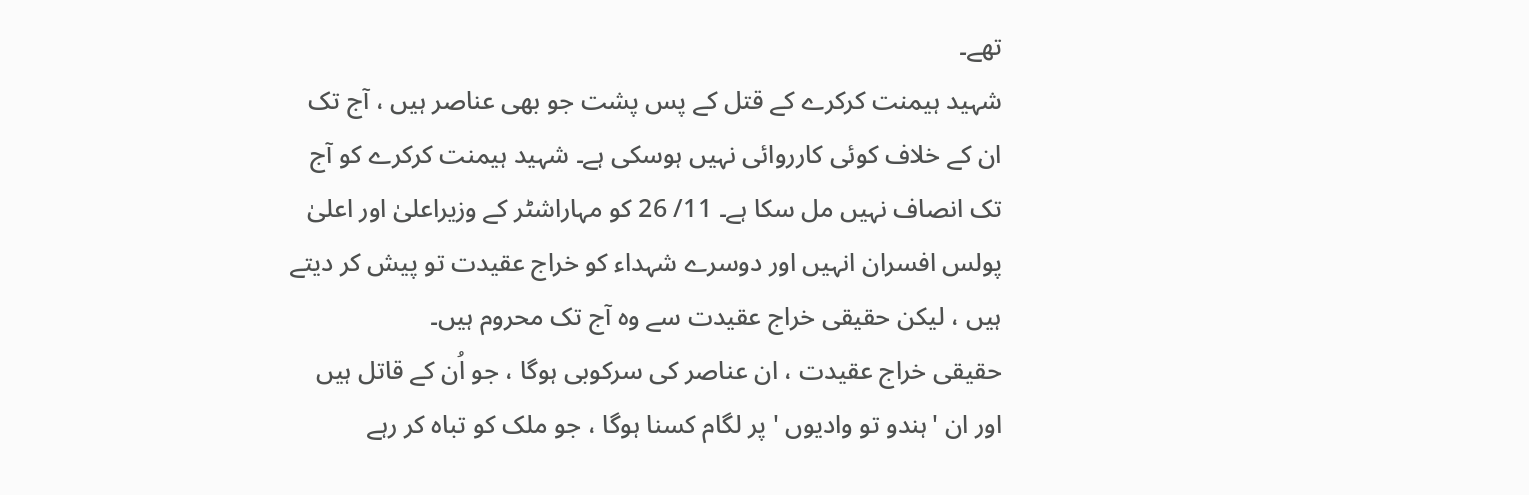تھے۔
شہید ہیمنت کرکرے کے قتل کے پس پشت جو بھی عناصر ہیں ، آج تک ان کے خلاف کوئی کارروائی نہیں ہوسکی ہے۔ شہید ہیمنت کرکرے کو آج تک انصاف نہیں مل سکا ہے۔ 11/ 26 کو مہاراشٹر کے وزیراعلیٰ اور اعلیٰ پولس افسران انہیں اور دوسرے شہداء کو خراج عقیدت تو پیش کر دیتے ہیں ، لیکن حقیقی خراج عقیدت سے وہ آج تک محروم ہیں۔
حقیقی خراج عقیدت ، ان عناصر کی سرکوبی ہوگا ، جو اُن کے قاتل ہیں اور ان 'ہندو تو وادیوں ' پر لگام کسنا ہوگا ، جو ملک کو تباہ کر رہے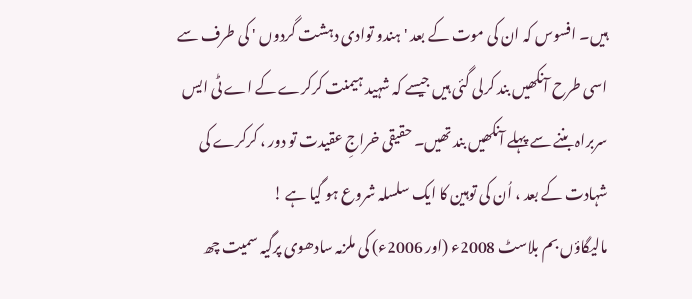ہیں۔ افسوس کہ ان کی موت کے بعد ' ہندو توادی دہشت گردوں ' کی طرف سے اسی طرح آنکھیں بند کرلی گئی ہیں جیسے کہ شہید ہیمنت کرکرے کے اے ٹی ایس سربراہ بننے سے پہلے آنکھیں بند تھیں۔ حقیقی خراجِ عقیدت تو دور ، کرکرے کی شہادت کے بعد ، اُن کی توہین کا ایک سلسلہ شروع ہو گیا ہے !
مالیگاؤں بم بلاسٹ 2008ء (اور 2006ء) کی ملزمہ سادھوی پرگیہ سمیت چھ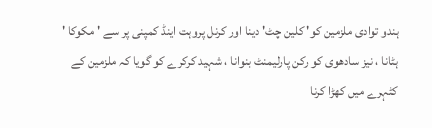ہندو توادی ملزمین کو' کلین چٹ' دینا اور کرنل پروہت اینڈ کمپنی پر سے ' مکوکا ' ہٹانا ، نیز سادھوی کو رکن پارلیمنٹ بنوانا ، شہید کرکرے کو گویا کہ ملزمین کے کٹہرے میں کھڑا کرنا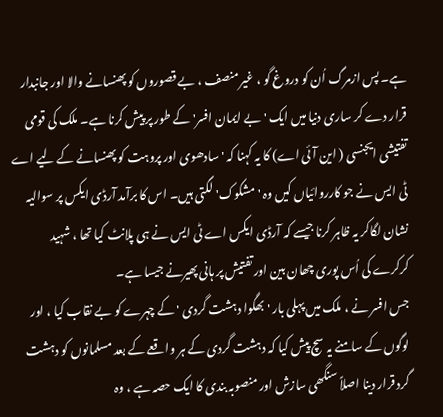ہے۔ پس ازمرگ اُن کو دروغ گو ، غیر منصف ، بے قصوروں کو پھنسانے والا اور جانبدار قرار دے کر ساری دنیا میں ایک ' بے ایمان افسر' کے طور پر پیش کرنا ہے۔ ملک کی قومی تفتیشی ایجنسی ( این آئی اے) کا یہ کہنا کہ ' سادھوی اور پروہت کو پھنسانے کے لیے اے ٹی ایس نے جو کارروائیاں کیں وہ ' مشکوک' لگتی ہیں۔ اس کا برآمد آرڈی ایکس پر سوالیہ نشان لگاکر یہ ظاہر کرنا جیسے کہ آرڈی ایکس اے ٹی ایس نے ہی پلانٹ کیا تھا ، شہید کرکرے کی اُس پوری چھان بین اور تفتیش پر ہانی پھیرنے جیسا ہے۔
جس افسر نے ، ملک میں پہلی بار ' بھگوا دہشت گردی ' کے چہرے کو بے نقاب کیا ، اور لوگوں کے سامنے یہ سچ پیش کیا کہ دہشت گردی کے ہر واقعے کے بعد مسلمانوں کو دہشت گرد قرار دینا اصلاً سنگھی سازش اور منصوبہ بندی کا ایک حصہ ہے ، وہ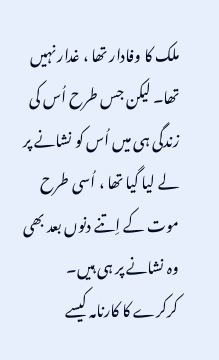ملک کا وفادار تھا ، غدار نہیں تھا۔ لیکن جس طرح اُس کی زندگی ہی میں اُس کو نشانے پر لے لیا گیا تھا ، اُسی طرح موت کے اِتنے دنوں بعد بھی وہ نشانے پر ہی ہیں۔
کرکرے کا کارنامہ کیسے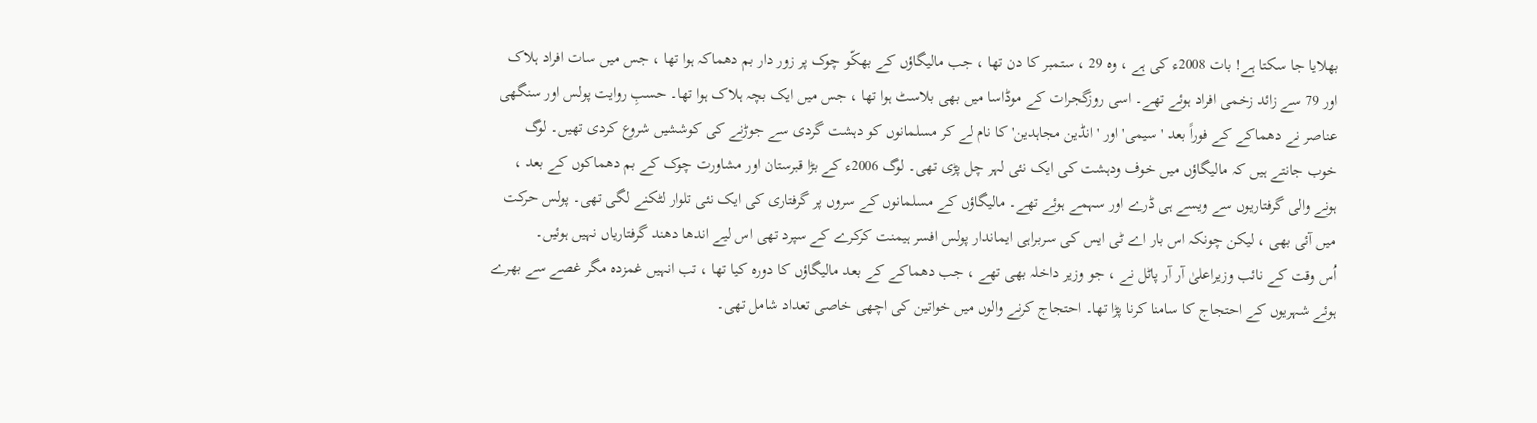بھلایا جا سکتا ہے! بات 2008ء کی ہے ، وہ 29 ، ستمبر کا دن تھا ، جب مالیگاؤں کے بھکّو چوک پر زور دار بم دھماکہ ہوا تھا ، جس میں سات افراد ہلاک اور 79 سے زائد زخمی افراد ہوئے تھے۔ اسی روزگجرات کے موڈاسا میں بھی بلاسٹ ہوا تھا ، جس میں ایک بچہ ہلاک ہوا تھا۔ حسبِ روایت پولس اور سنگھی عناصر نے دھماکے کے فوراً بعد ' سیمی' اور ' انڈین مجاہدین' کا نام لے کر مسلمانوں کو دہشت گردی سے جوڑنے کی کوششیں شروع کردی تھیں۔ لوگ خوب جانتے ہیں کہ مالیگاؤں میں خوف ودہشت کی ایک نئی لہر چل پڑی تھی۔ لوگ 2006ء کے بڑا قبرستان اور مشاورت چوک کے بم دھماکوں کے بعد ، ہونے والی گرفتاریوں سے ویسے ہی ڈرے اور سہمے ہوئے تھے۔ مالیگاؤں کے مسلمانوں کے سروں پر گرفتاری کی ایک نئی تلوار لٹکنے لگی تھی۔ پولس حرکت میں آئی بھی ، لیکن چونکہ اس بار اے ٹی ایس کی سربراہی ایماندار پولس افسر ہیمنت کرکرے کے سپرد تھی اس لیے اندھا دھند گرفتاریاں نہیں ہوئیں۔
اُس وقت کے نائب وزیراعلیٰ آر آر پاٹل نے ، جو وزیر داخلہ بھی تھے ، جب دھماکے کے بعد مالیگاؤں کا دورہ کیا تھا ، تب انہیں غمزدہ مگر غصے سے بھرے ہوئے شہریوں کے احتجاج کا سامنا کرنا پڑا تھا۔ احتجاج کرنے والوں میں خواتین کی اچھی خاصی تعداد شامل تھی۔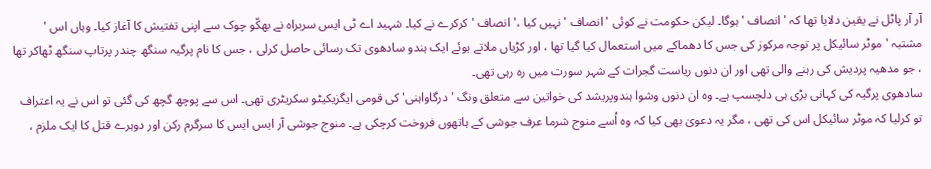آر آر پاٹل نے یقین دلایا تھا کہ ' انصاف ' ہوگا۔ لیکن حکومت نے کوئی ' انصاف ' نہیں کیا ،' انصاف ' کرکرے نے کیا۔ شہید اے ٹی ایس سربراہ نے بھکّو چوک سے اپنی تفتیش کا آغاز کیا۔ وہاں اس ' مشتبہ ' موٹر سائیکل پر توجہ مرکوز کی جس کا دھماکے میں استعمال کیا گیا تھا ، اور کڑیاں ملاتے ہوئے ایک ہندو سادھوی تک رسائی حاصل کرلی ، جس کا نام پرگیہ سنگھ چندر پرتاپ سنگھ ٹھاکر تھا ، جو مدھیہ پردیش کی رہنے والی تھی اور ان دنوں ریاست گجرات کے شہر سورت میں رہ رہی تھی۔
سادھوی پرگیہ کی کہانی بڑی ہی دلچسپ ہے۔ وہ ان دنوں وشوا ہندوپریشد کی خواتین سے متعلق ونگ ' درگاواہنی' کی قومی ایگزیکیٹو سکریٹری تھی۔ اس سے پوچھ گچھ کی گئی تو اس نے یہ اعتراف تو کرلیا کہ موٹر سائیکل اس کی تھی ، مگر یہ دعویٰ بھی کیا کہ وہ اُسے منوج شرما عرف جوشی کے ہاتھوں فروخت کرچکی ہے۔ منوج جوشی آر ایس ایس کا سرگرم رکن اور دوہرے قتل کا ایک ملزم ،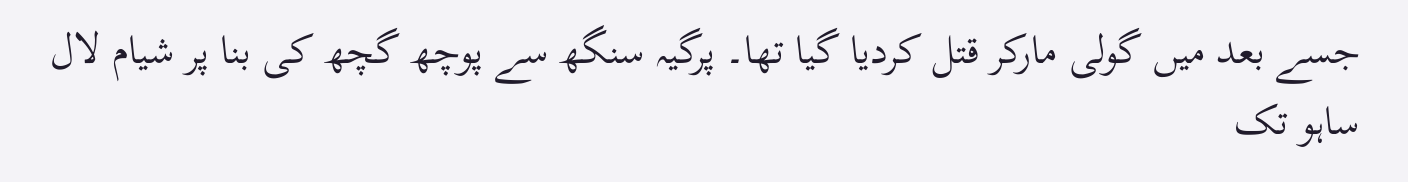جسے بعد میں گولی مارکر قتل کردیا گیا تھا۔ پرگیہ سنگھ سے پوچھ گچھ کی بنا پر شیام لال ساہو تک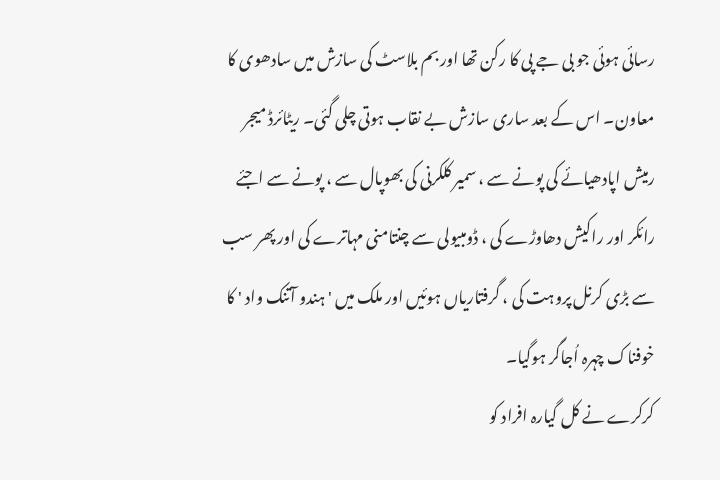رسائی ہوئی جو بی جے پی کا رکن تھا اور بم بلاسٹ کی سازش میں سادھوی کا معاون۔ اس کے بعد ساری سازش بے نقاب ہوتی چلی گئی۔ ریٹائرڈ میجر رمیش اپادھیائے کی پونے سے ، سمیر کلکرنی کی بھوپال سے ، پونے سے اجئے رائکر اور راکیش دھاوڑے کی ، ڈومبیولی سے چنتامنی مہاترے کی اور پھر سب سے بڑی کرنل پروہت کی ، گرفتاریاں ہوئیں اور ملک میں ' ہندو آتنک واد ' کا خوفناک چہرہ اُجاگر ہوگیا۔
کرکرے نے کل گیارہ افراد کو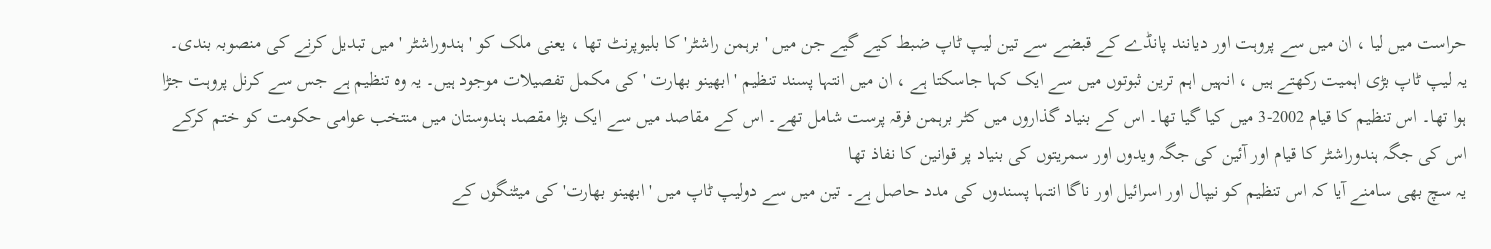حراست میں لیا ، ان میں سے پروہت اور دیانند پانڈے کے قبضے سے تین لیپ ٹاپ ضبط کیے گیے جن میں ' برہمن راشٹر' کا بلیوپرنٹ تھا ، یعنی ملک کو ' ہندوراشٹر ' میں تبدیل کرنے کی منصوبہ بندی۔ یہ لیپ ٹاپ بڑی اہمیت رکھتے ہیں ، انہیں اہم ترین ثبوتوں میں سے ایک کہا جاسکتا ہے ، ان میں انتہا پسند تنظیم ' ابھینو بھارت ' کی مکمل تفصیلات موجود ہیں۔ یہ وہ تنظیم ہے جس سے کرنل پروہت جڑا ہوا تھا۔ اس تنظیم کا قیام 2002-3 میں کیا گیا تھا۔ اس کے بنیاد گذاروں میں کٹر برہمن فرقہ پرست شامل تھے۔ اس کے مقاصد میں سے ایک بڑا مقصد ہندوستان میں منتخب عوامی حکومت کو ختم کرکے اس کی جگہ ہندوراشٹر کا قیام اور آئین کی جگہ ویدوں اور سمریتوں کی بنیاد پر قوانین کا نفاذ تھا
یہ سچ بھی سامنے آیا کہ اس تنظیم کو نیپال اور اسرائیل اور ناگا انتہا پسندوں کی مدد حاصل ہے۔ تین میں سے دولیپ ٹاپ میں ' ابھینو بھارت' کی میٹنگوں کے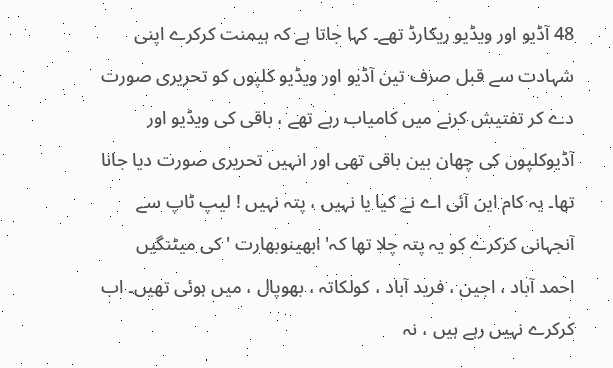48 آڈیو اور ویڈیو ریکارڈ تھے۔ کہا جاتا ہے کہ ہیمنت کرکرے اپنی شہادت سے قبل صرف تین آڈیو اور ویڈیو کلپوں کو تحریری صورت دے کر تفتیش کرنے میں کامیاب رہے تھے ، باقی کی ویڈیو اور آڈیوکلپوں کی چھان بین باقی تھی اور انہیں تحریری صورت دیا جانا تھا۔ یہ کام این آئی اے نے کیا یا نہیں ، پتہ نہیں ! لیپ ٹاپ سے آنجہانی کرکرے کو یہ پتہ چلا تھا کہ' ابھینوبھارت ' کی میٹنگیں احمد آباد ، اجین ، فرید آباد ، کولکاتہ ، بھوپال ، میں ہوئی تھیں۔ اب کرکرے نہیں رہے ہیں ، نہ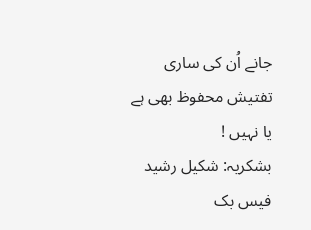جانے اُن کی ساری تفتیش محفوظ بھی ہے یا نہیں !
بشکریہ: شکیل رشید فیس بک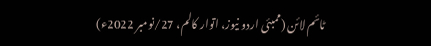ٹائم لائن (ممبئی اردو نیوز، اتوار کالم، 27/نومبر 2022ء)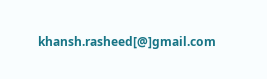khansh.rasheed[@]gmail.com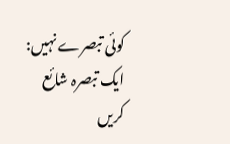کوئی تبصرے نہیں:
ایک تبصرہ شائع کریں